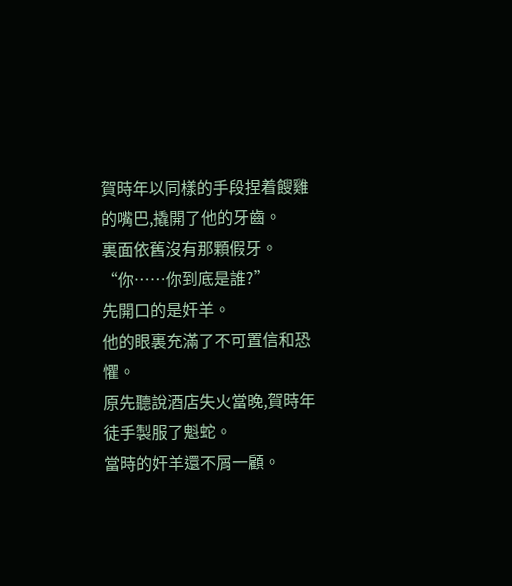賀時年以同樣的手段捏着餿雞的嘴巴,撬開了他的牙齒。
裏面依舊沒有那顆假牙。
“你……你到底是誰?”
先開口的是奸羊。
他的眼裏充滿了不可置信和恐懼。
原先聽說酒店失火當晚,賀時年徒手製服了魁蛇。
當時的奸羊還不屑一顧。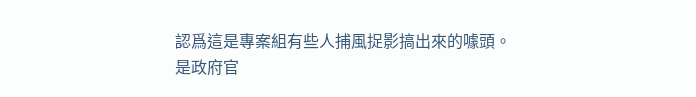認爲這是專案組有些人捕風捉影搞出來的噱頭。
是政府官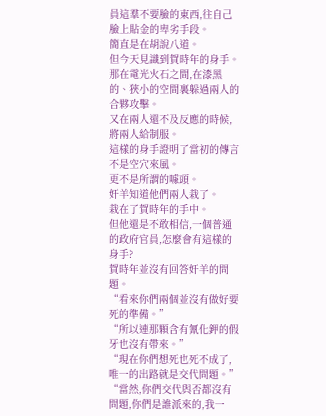員這羣不要臉的東西,往自己臉上貼金的卑劣手段。
簡直是在胡說八道。
但今天見識到賀時年的身手。
那在電光火石之間,在漆黑的、狹小的空間裏躲過兩人的合夥攻擊。
又在兩人還不及反應的時候,將兩人給制服。
這樣的身手證明了當初的傳言不是空穴來風。
更不是所謂的噱頭。
奸羊知道他們兩人栽了。
栽在了賀時年的手中。
但他還是不敢相信,一個普通的政府官員,怎麼會有這樣的身手?
賀時年並沒有回答奸羊的問題。
“看來你們兩個並沒有做好要死的準備。”
“所以連那顆含有氰化鉀的假牙也沒有帶來。”
“現在你們想死也死不成了,唯一的出路就是交代問題。”
“當然,你們交代與否都沒有問題,你們是誰派來的,我一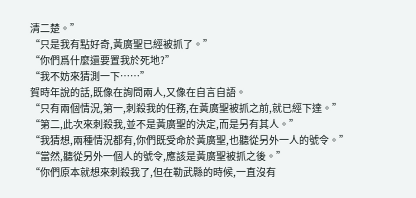清二楚。”
“只是我有點好奇,黃廣聖已經被抓了。”
“你們爲什麼還要置我於死地?”
“我不妨來猜測一下……”
賀時年說的話,既像在詢問兩人,又像在自言自語。
“只有兩個情況,第一,刺殺我的任務,在黃廣聖被抓之前,就已經下達。”
“第二,此次來刺殺我,並不是黃廣聖的決定,而是另有其人。”
“我猜想,兩種情況都有,你們既受命於黃廣聖,也聽從另外一人的號令。”
“當然,聽從另外一個人的號令,應該是黃廣聖被抓之後。”
“你們原本就想來刺殺我了,但在勒武縣的時候,一直沒有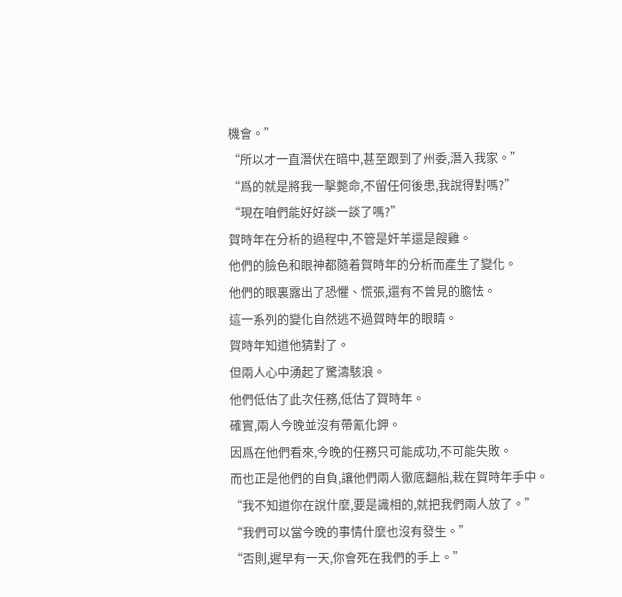機會。”
“所以才一直潛伏在暗中,甚至跟到了州委,潛入我家。”
“爲的就是將我一擊斃命,不留任何後患,我說得對嗎?”
“現在咱們能好好談一談了嗎?”
賀時年在分析的過程中,不管是奸羊還是餿雞。
他們的臉色和眼神都隨着賀時年的分析而產生了變化。
他們的眼裏露出了恐懼、慌張,還有不曾見的膽怯。
這一系列的變化自然逃不過賀時年的眼睛。
賀時年知道他猜對了。
但兩人心中湧起了驚濤駭浪。
他們低估了此次任務,低估了賀時年。
確實,兩人今晚並沒有帶氰化鉀。
因爲在他們看來,今晚的任務只可能成功,不可能失敗。
而也正是他們的自負,讓他們兩人徹底翻船,栽在賀時年手中。
“我不知道你在說什麼,要是識相的,就把我們兩人放了。”
“我們可以當今晚的事情什麼也沒有發生。”
“否則,遲早有一天,你會死在我們的手上。”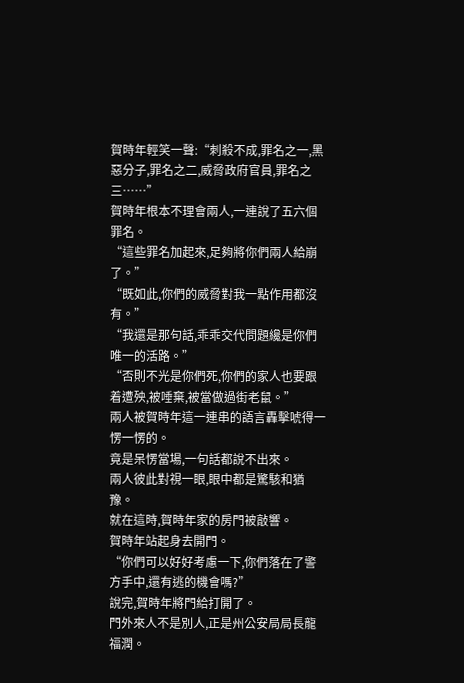賀時年輕笑一聲:“刺殺不成,罪名之一,黑惡分子,罪名之二,威脅政府官員,罪名之三……”
賀時年根本不理會兩人,一連說了五六個罪名。
“這些罪名加起來,足夠將你們兩人給崩了。”
“既如此,你們的威脅對我一點作用都沒有。”
“我還是那句話,乖乖交代問題纔是你們唯一的活路。”
“否則不光是你們死,你們的家人也要跟着遭殃,被唾棄,被當做過街老鼠。”
兩人被賀時年這一連串的語言轟擊唬得一愣一愣的。
竟是呆愣當場,一句話都說不出來。
兩人彼此對視一眼,眼中都是驚駭和猶豫。
就在這時,賀時年家的房門被敲響。
賀時年站起身去開門。
“你們可以好好考慮一下,你們落在了警方手中,還有逃的機會嗎?”
說完,賀時年將門給打開了。
門外來人不是別人,正是州公安局局長龍福潤。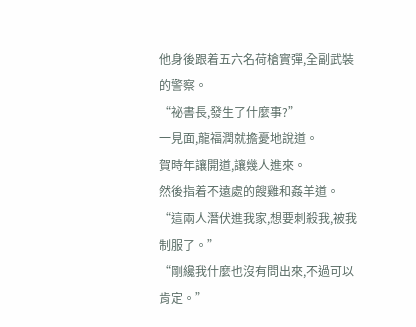他身後跟着五六名荷槍實彈,全副武裝的警察。
“祕書長,發生了什麼事?”
一見面,龍福潤就擔憂地說道。
賀時年讓開道,讓幾人進來。
然後指着不遠處的餿雞和姦羊道。
“這兩人潛伏進我家,想要刺殺我,被我制服了。”
“剛纔我什麼也沒有問出來,不過可以肯定。”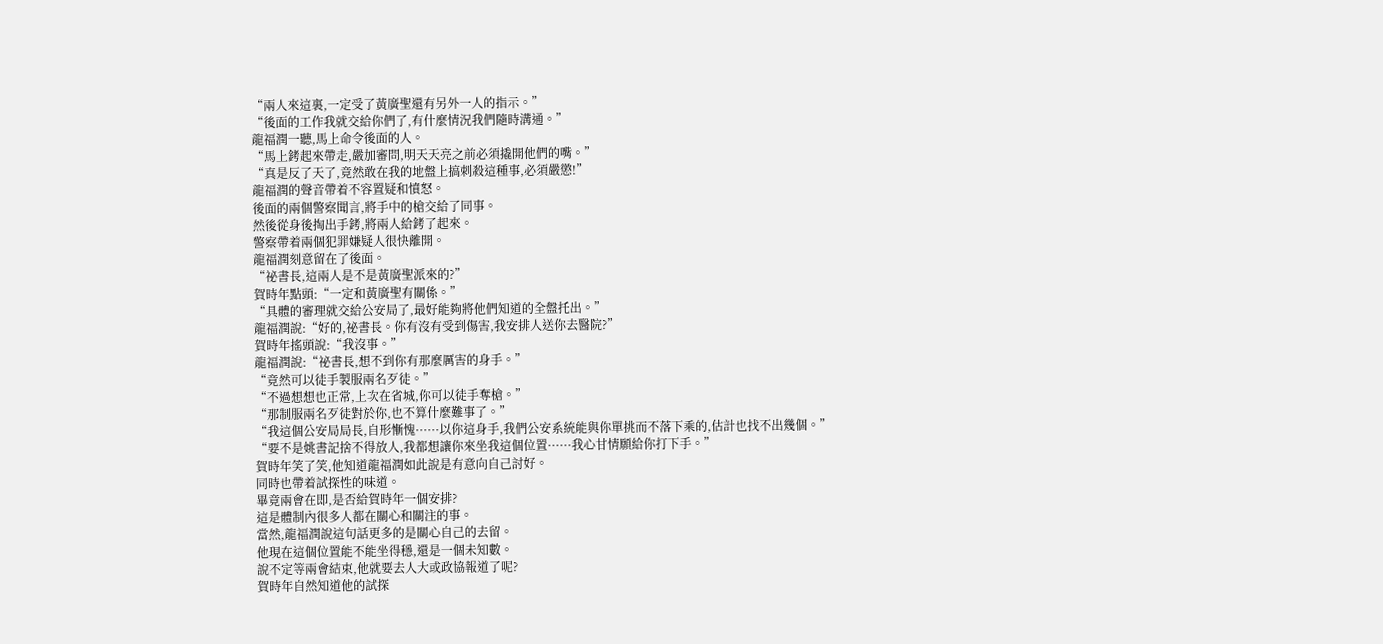“兩人來這裏,一定受了黃廣聖還有另外一人的指示。”
“後面的工作我就交給你們了,有什麼情況我們隨時溝通。”
龍福潤一聽,馬上命令後面的人。
“馬上銬起來帶走,嚴加審問,明天天亮之前必須撬開他們的嘴。”
“真是反了天了,竟然敢在我的地盤上搞刺殺這種事,必須嚴懲!”
龍福潤的聲音帶着不容置疑和憤怒。
後面的兩個警察聞言,將手中的槍交給了同事。
然後從身後掏出手銬,將兩人給銬了起來。
警察帶着兩個犯罪嫌疑人很快離開。
龍福潤刻意留在了後面。
“祕書長,這兩人是不是黃廣聖派來的?”
賀時年點頭:“一定和黃廣聖有關係。”
“具體的審理就交給公安局了,最好能夠將他們知道的全盤托出。”
龍福潤說:“好的,祕書長。你有沒有受到傷害,我安排人送你去醫院?”
賀時年搖頭說:“我沒事。”
龍福潤說:“祕書長,想不到你有那麼厲害的身手。”
“竟然可以徒手製服兩名歹徒。”
“不過想想也正常,上次在省城,你可以徒手奪槍。”
“那制服兩名歹徒對於你,也不算什麼難事了。”
“我這個公安局局長,自形慚愧······以你這身手,我們公安系統能與你單挑而不落下乘的,估計也找不出幾個。”
“要不是姚書記捨不得放人,我都想讓你來坐我這個位置······我心甘情願給你打下手。”
賀時年笑了笑,他知道龍福潤如此說是有意向自己討好。
同時也帶着試探性的味道。
畢竟兩會在即,是否給賀時年一個安排?
這是體制內很多人都在關心和關注的事。
當然,龍福潤說這句話更多的是關心自己的去留。
他現在這個位置能不能坐得穩,還是一個未知數。
說不定等兩會結束,他就要去人大或政協報道了呢?
賀時年自然知道他的試探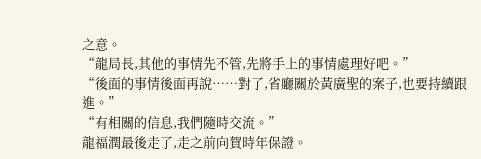之意。
“龍局長,其他的事情先不管,先將手上的事情處理好吧。”
“後面的事情後面再說……對了,省廳關於黃廣聖的案子,也要持續跟進。”
“有相關的信息,我們隨時交流。”
龍福潤最後走了,走之前向賀時年保證。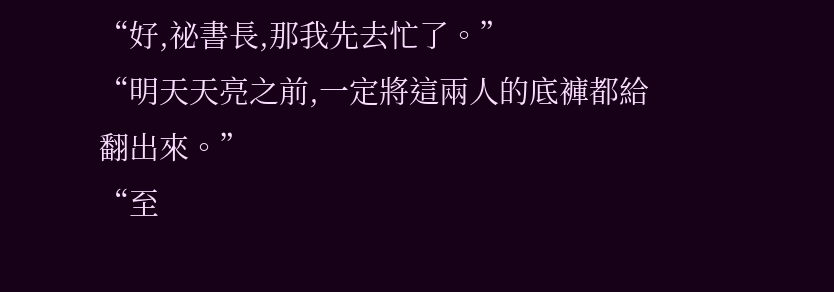“好,祕書長,那我先去忙了。”
“明天天亮之前,一定將這兩人的底褲都給翻出來。”
“至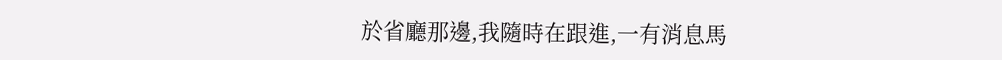於省廳那邊,我隨時在跟進,一有消息馬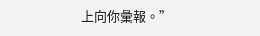上向你彙報。”